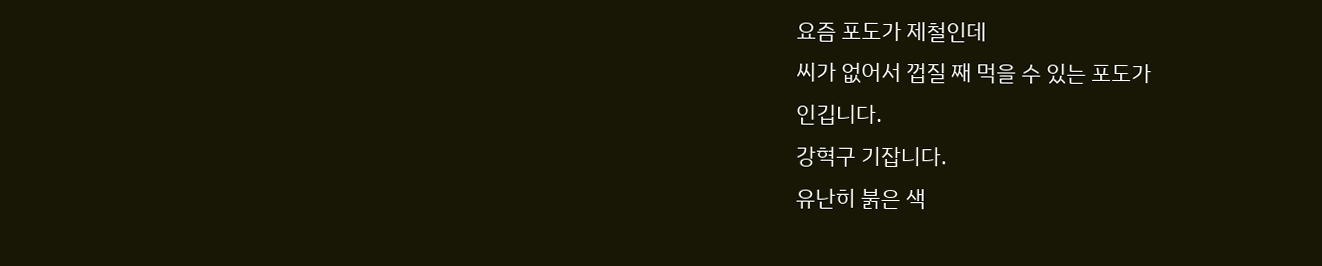요즘 포도가 제철인데
씨가 없어서 껍질 째 먹을 수 있는 포도가
인깁니다.
강혁구 기잡니다.
유난히 붉은 색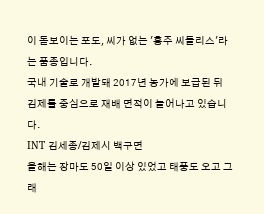이 돋보이는 포도, 씨가 없는 '홍주 씨들리스'라는 품종입니다.
국내 기술로 개발돼 2017년 농가에 보급된 뒤 김제를 중심으로 재배 면적이 늘어나고 있습니다.
INT 김세종/김제시 백구면
올해는 장마도 50일 이상 있었고 태풍도 오고 그래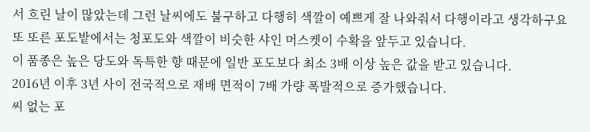서 흐린 날이 많았는데 그런 날씨에도 불구하고 다행히 색깔이 예쁘게 잘 나와줘서 다행이라고 생각하구요
또 또른 포도밭에서는 청포도와 색깔이 비슷한 샤인 머스켓이 수확을 앞두고 있습니다.
이 품종은 높은 당도와 독특한 향 때문에 일반 포도보다 최소 3배 이상 높은 값을 받고 있습니다.
2016년 이후 3년 사이 전국적으로 재배 면적이 7배 가량 폭발적으로 증가했습니다.
씨 없는 포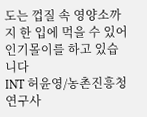도는 껍질 속 영양소까지 한 입에 먹을 수 있어 인기몰이를 하고 있습니다
INT 허윤영/농촌진흥청 연구사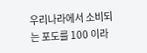우리나라에서 소비되는 포도를 100 이라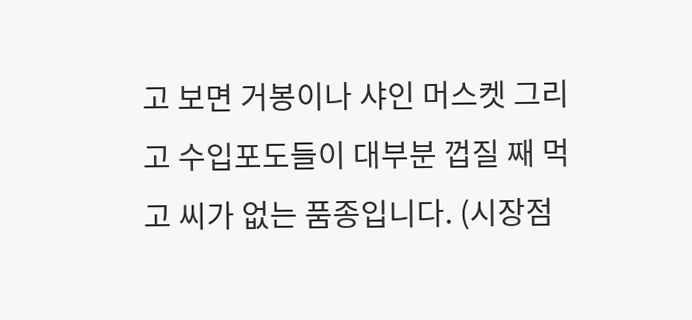고 보면 거봉이나 샤인 머스켓 그리고 수입포도들이 대부분 껍질 째 먹고 씨가 없는 품종입니다. (시장점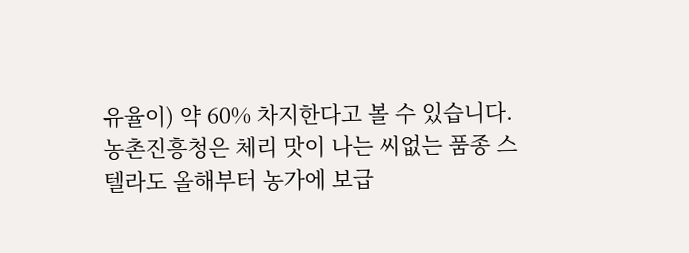유율이) 약 60% 차지한다고 볼 수 있습니다.
농촌진흥청은 체리 맛이 나는 씨없는 품종 스텔라도 올해부터 농가에 보급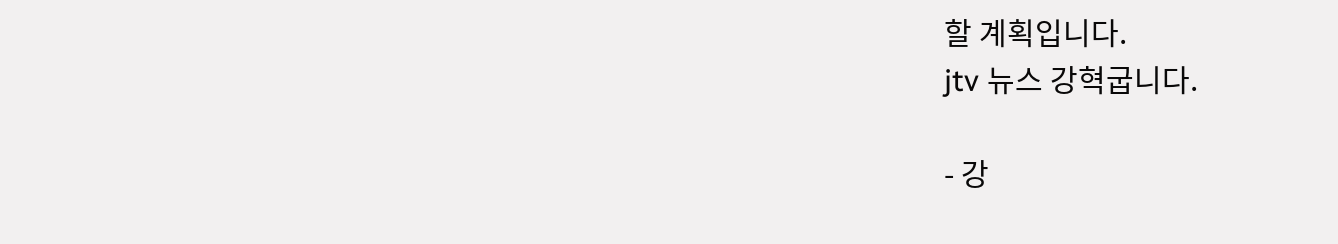할 계획입니다.
jtv 뉴스 강혁굽니다.

- 강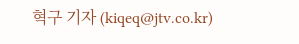혁구 기자 (kiqeq@jtv.co.kr)